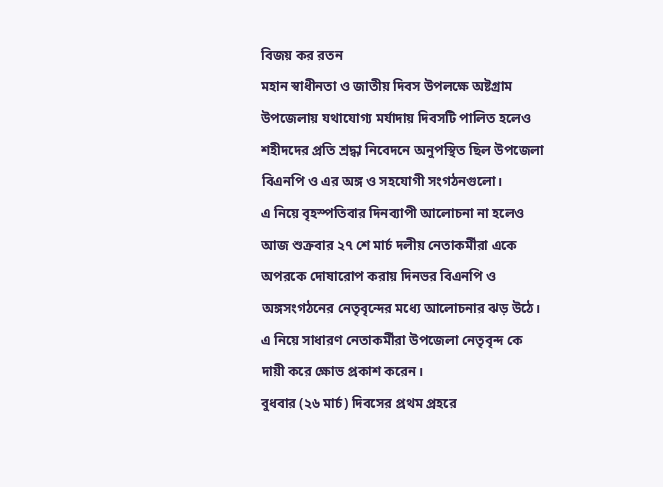বিজয় কর রতন
মহান স্বাধীনতা ও জাতীয় দিবস উপলক্ষে অষ্টগ্রাম উপজেলায় যথাযোগ্য মর্যাদায় দিবসটি পালিত হলেও শহীদদের প্রতি শ্রদ্ধা নিবেদনে অনুপস্থিত ছিল উপজেলা বিএনপি ও এর অঙ্গ ও সহযোগী সংগঠনগুলো।
এ নিয়ে বৃহস্পতিবার দিনব্যাপী আলোচনা না হলেও আজ শুক্রবার ২৭ শে মার্চ দলীয় নেতাকর্মীরা একে অপরকে দোষারোপ করায় দিনভর বিএনপি ও অঙ্গসংগঠনের নেতৃবৃন্দের মধ্যে আলোচনার ঝড় উঠে। এ নিয়ে সাধারণ নেতাকর্মীরা উপজেলা নেতৃবৃন্দ কে দায়ী করে ক্ষোভ প্রকাশ করেন।
বুধবার (২৬ মার্চ) দিবসের প্রথম প্রহরে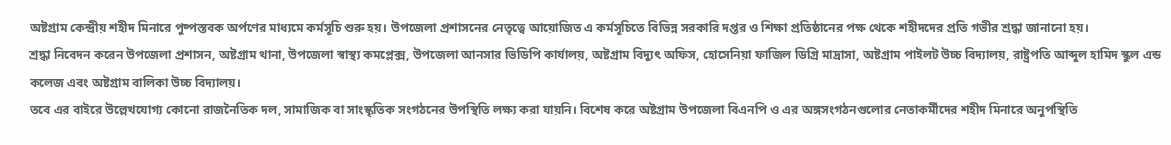অষ্টগ্রাম কেন্দ্রীয় শহীদ মিনারে পুষ্পস্তবক অর্পণের মাধ্যমে কর্মসূচি শুরু হয়। উপজেলা প্রশাসনের নেতৃত্বে আয়োজিত এ কর্মসূচিতে বিভিন্ন সরকারি দপ্তর ও শিক্ষা প্রতিষ্ঠানের পক্ষ থেকে শহীদদের প্রতি গভীর শ্রদ্ধা জানানো হয়।
শ্রদ্ধা নিবেদন করেন উপজেলা প্রশাসন, অষ্টগ্রাম থানা, উপজেলা স্বাস্থ্য কমপ্লেক্স, উপজেলা আনসার ভিডিপি কার্যালয়, অষ্টগ্রাম বিদ্যুৎ অফিস, হোসেনিয়া ফাজিল ডিগ্রি মাদ্রাসা, অষ্টগ্রাম পাইলট উচ্চ বিদ্যালয়, রাষ্ট্রপতি আব্দুল হামিদ স্কুল এন্ড কলেজ এবং অষ্টগ্রাম বালিকা উচ্চ বিদ্যালয়।
তবে এর বাইরে উল্লেখযোগ্য কোনো রাজনৈতিক দল, সামাজিক বা সাংস্কৃতিক সংগঠনের উপস্থিতি লক্ষ্য করা যায়নি। বিশেষ করে অষ্টগ্রাম উপজেলা বিএনপি ও এর অঙ্গসংগঠনগুলোর নেতাকর্মীদের শহীদ মিনারে অনুপস্থিতি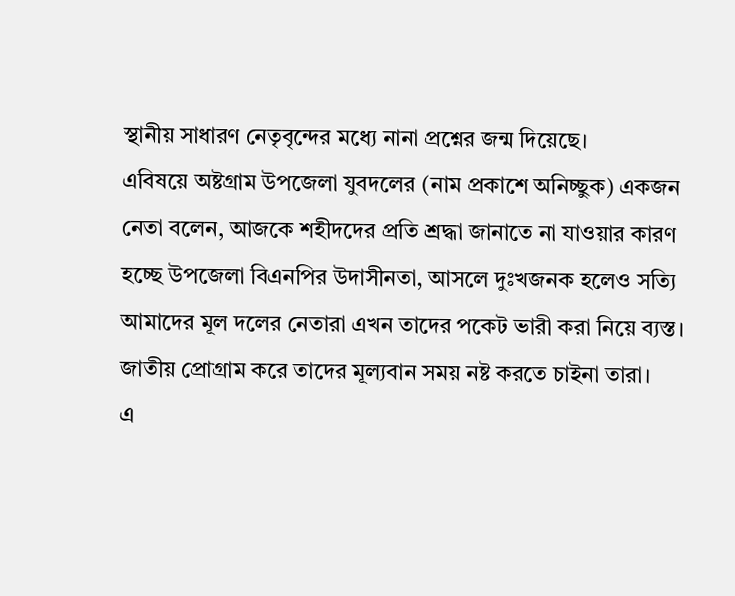স্থানীয় সাধারণ নেতৃবৃন্দের মধ্যে নানা প্রশ্নের জন্ম দিয়েছে।
এবিষয়ে অষ্টগ্রাম উপজেলা যুবদলের (নাম প্রকাশে অনিচ্ছুক) একজন নেতা বলেন, আজকে শহীদদের প্রতি শ্রদ্ধা জানাতে না যাওয়ার কারণ হচ্ছে উপজেলা বিএনপির উদাসীনতা, আসলে দুঃখজনক হলেও সত্যি আমাদের মূল দলের নেতারা এখন তাদের পকেট ভারী করা নিয়ে ব্যস্ত। জাতীয় প্রোগ্রাম করে তাদের মূল্যবান সময় নষ্ট করতে চাইনা তারা।
এ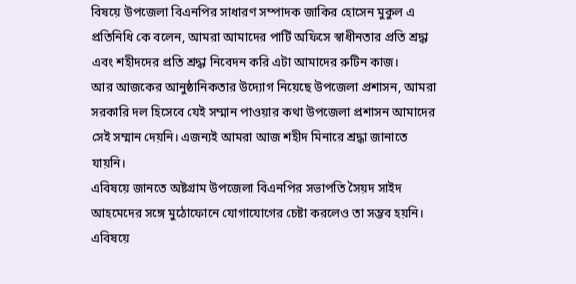বিষয়ে উপজেলা বিএনপির সাধারণ সম্পাদক জাকির হোসেন মুকুল এ প্রতিনিধি কে বলেন, আমরা আমাদের পার্টি অফিসে স্বাধীনতার প্রতি শ্রদ্ধা এবং শহীদদের প্রতি শ্রদ্ধা নিবেদন করি এটা আমাদের রুটিন কাজ।
আর আজকের আনুষ্ঠানিকতার উদ্যোগ নিয়েছে উপজেলা প্রশাসন, আমরা সরকারি দল হিসেবে যেই সম্মান পাওয়ার কথা উপজেলা প্রশাসন আমাদের সেই সম্মান দেয়নি। এজন্যই আমরা আজ শহীদ মিনারে শ্রদ্ধা জানাতে যায়নি।
এবিষয়ে জানতে অষ্টগ্রাম উপজেলা বিএনপির সভাপতি সৈয়দ সাইদ আহমেদের সঙ্গে মুঠোফোনে যোগাযোগের চেষ্টা করলেও তা সম্ভব হয়নি।
এবিষয়ে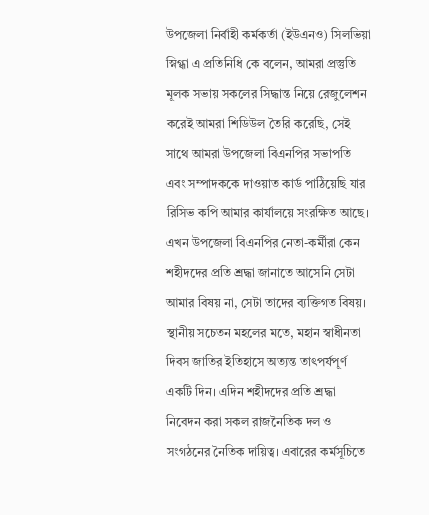উপজেলা নির্বাহী কর্মকর্তা (ইউএনও) সিলভিয়া স্নিগ্ধা এ প্রতিনিধি কে বলেন, আমরা প্রস্তুতি মূলক সভায় সকলের সিদ্ধান্ত নিয়ে রেজুলেশন করেই আমরা শিডিউল তৈরি করেছি, সেই সাথে আমরা উপজেলা বিএনপির সভাপতি এবং সম্পাদককে দাওয়াত কার্ড পাঠিয়েছি যার রিসিভ কপি আমার কার্যালয়ে সংরক্ষিত আছে। এখন উপজেলা বিএনপির নেতা-কর্মীরা কেন শহীদদের প্রতি শ্রদ্ধা জানাতে আসেনি সেটা আমার বিষয় না, সেটা তাদের ব্যক্তিগত বিষয়।
স্থানীয় সচেতন মহলের মতে, মহান স্বাধীনতা দিবস জাতির ইতিহাসে অত্যন্ত তাৎপর্যপূর্ণ একটি দিন। এদিন শহীদদের প্রতি শ্রদ্ধা নিবেদন করা সকল রাজনৈতিক দল ও সংগঠনের নৈতিক দায়িত্ব। এবারের কর্মসূচিতে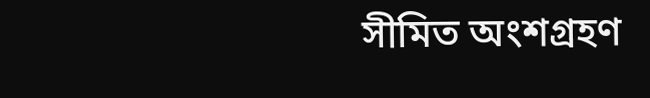সীমিত অংশগ্রহণ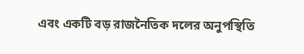এবং একটি বড় রাজনৈতিক দলের অনুপস্থিতি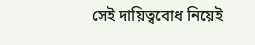সেই দায়িত্ববোধ নিয়েই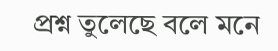প্রশ্ন তুলেছে বলে মনে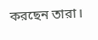করছেন তারা।